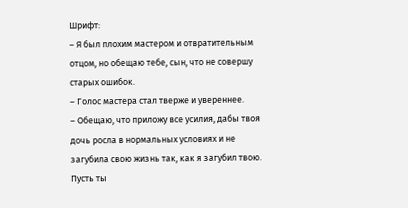Шрифт:
– Я был плохим мастером и отвратительным отцом, но обещаю тебе, сын, что не совершу старых ошибок.
– Голос мастера стал тверже и увереннее.
– Обещаю, что приложу все усилия, дабы твоя дочь росла в нормальных условиях и не загубила свою жизнь так, как я загубил твою. Пусть ты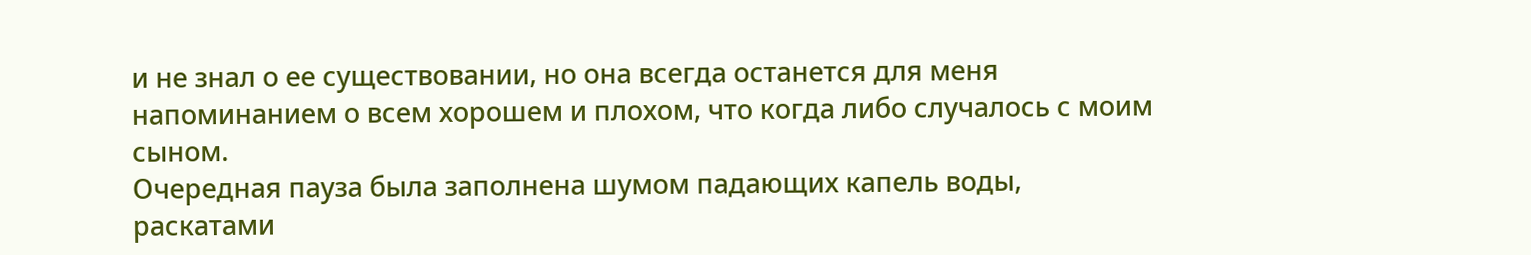и не знал о ее существовании, но она всегда останется для меня напоминанием о всем хорошем и плохом, что когда либо случалось с моим сыном.
Очередная пауза была заполнена шумом падающих капель воды, раскатами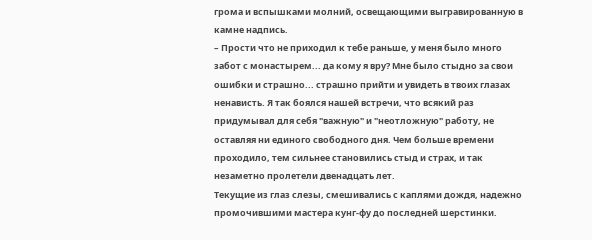грома и вспышками молний, освещающими выгравированную в камне надпись.
– Прости что не приходил к тебе раньше, у меня было много забот с монастырем... да кому я вру? Мне было стыдно за свои ошибки и страшно... страшно прийти и увидеть в твоих глазах ненависть. Я так боялся нашей встречи, что всякий раз придумывал для себя "важную" и "неотложную" работу, не оставляя ни единого свободного дня. Чем больше времени проходило, тем сильнее становились стыд и страх, и так незаметно пролетели двенадцать лет.
Текущие из глаз слезы, смешивались с каплями дождя, надежно промочившими мастера кунг-фу до последней шерстинки.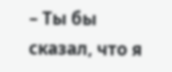– Ты бы сказал, что я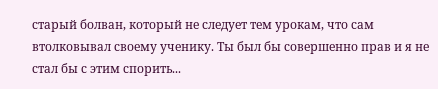старый болван, который не следует тем урокам, что сам втолковывал своему ученику. Ты был бы совершенно прав и я не стал бы с этим спорить...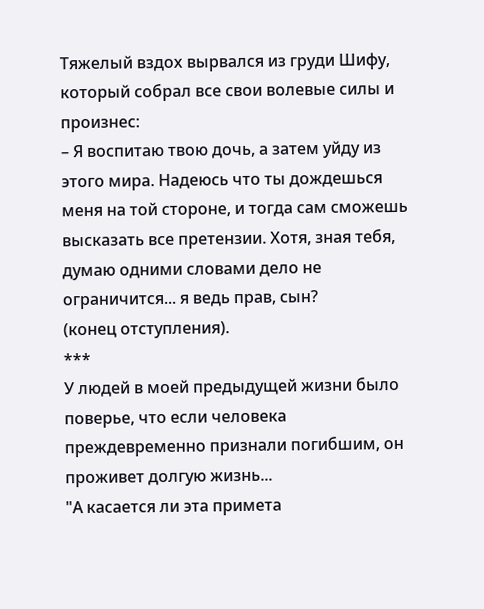Тяжелый вздох вырвался из груди Шифу, который собрал все свои волевые силы и произнес:
– Я воспитаю твою дочь, а затем уйду из этого мира. Надеюсь что ты дождешься меня на той стороне, и тогда сам сможешь высказать все претензии. Хотя, зная тебя, думаю одними словами дело не ограничится... я ведь прав, сын?
(конец отступления).
***
У людей в моей предыдущей жизни было поверье, что если человека преждевременно признали погибшим, он проживет долгую жизнь...
"А касается ли эта примета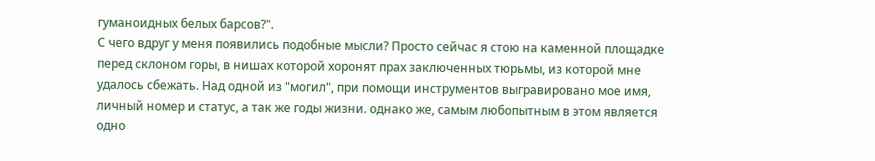гуманоидных белых барсов?".
С чего вдруг у меня появились подобные мысли? Просто сейчас я стою на каменной площадке перед склоном горы, в нишах которой хоронят прах заключенных тюрьмы, из которой мне удалось сбежать. Над одной из "могил", при помощи инструментов выгравировано мое имя, личный номер и статус, а так же годы жизни. однако же, самым любопытным в этом является одно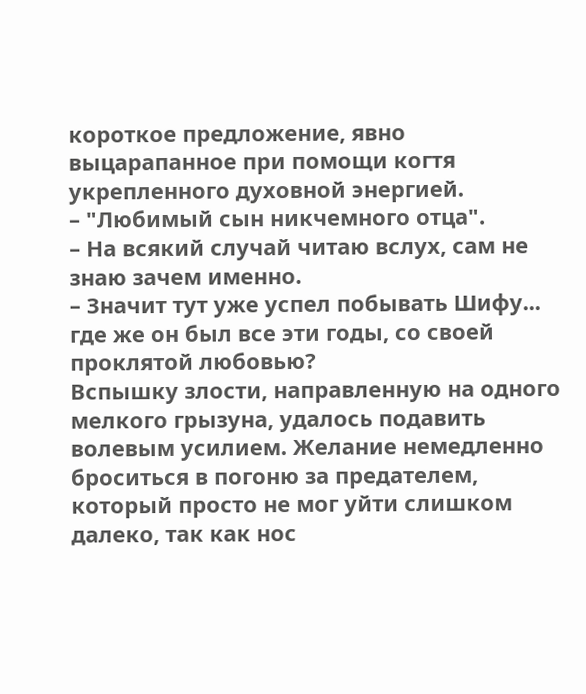короткое предложение, явно выцарапанное при помощи когтя укрепленного духовной энергией.
– "Любимый сын никчемного отца".
– На всякий случай читаю вслух, сам не знаю зачем именно.
– Значит тут уже успел побывать Шифу... где же он был все эти годы, со своей проклятой любовью?
Вспышку злости, направленную на одного мелкого грызуна, удалось подавить волевым усилием. Желание немедленно броситься в погоню за предателем, который просто не мог уйти слишком далеко, так как нос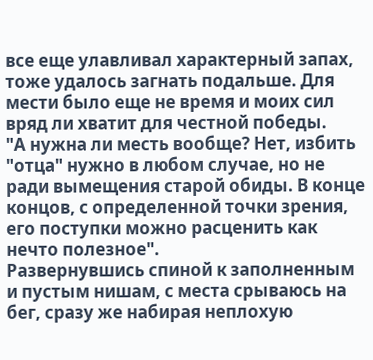все еще улавливал характерный запах, тоже удалось загнать подальше. Для мести было еще не время и моих сил вряд ли хватит для честной победы.
"А нужна ли месть вообще? Нет, избить "отца" нужно в любом случае, но не ради вымещения старой обиды. В конце концов, с определенной точки зрения, его поступки можно расценить как нечто полезное".
Развернувшись спиной к заполненным и пустым нишам, с места срываюсь на бег, сразу же набирая неплохую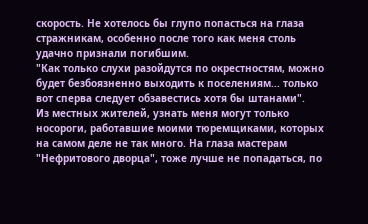скорость. Не хотелось бы глупо попасться на глаза стражникам, особенно после того как меня столь удачно признали погибшим.
"Как только слухи разойдутся по окрестностям, можно будет безбоязненно выходить к поселениям... только вот сперва следует обзавестись хотя бы штанами".
Из местных жителей, узнать меня могут только носороги, работавшие моими тюремщиками, которых на самом деле не так много. На глаза мастерам "Нефритового дворца", тоже лучше не попадаться, по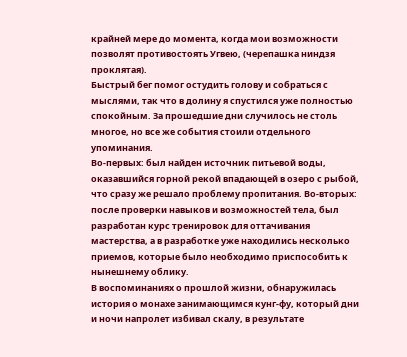крайней мере до момента, когда мои возможности позволят противостоять Угвею, (черепашка ниндзя проклятая).
Быстрый бег помог остудить голову и собраться с мыслями, так что в долину я спустился уже полностью спокойным. За прошедшие дни случилось не столь многое, но все же события стоили отдельного упоминания.
Во-первых: был найден источник питьевой воды, оказавшийся горной рекой впадающей в озеро с рыбой, что сразу же решало проблему пропитания. Во-вторых: после проверки навыков и возможностей тела, был разработан курс тренировок для оттачивания мастерства, а в разработке уже находились несколько приемов, которые было необходимо приспособить к нынешнему облику.
В воспоминаниях о прошлой жизни, обнаружилась история о монахе занимающимся кунг-фу, который дни и ночи напролет избивал скалу, в результате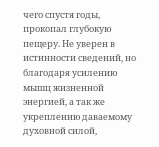чего спустя годы, прокопал глубокую пещеру. Не уверен в истинности сведений, но благодаря усилению мышц жизненной энергией, а так же укреплению даваемому духовной силой,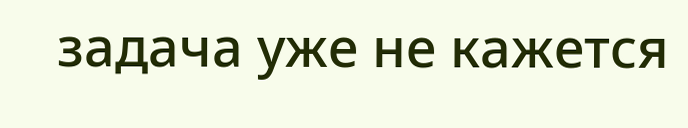задача уже не кажется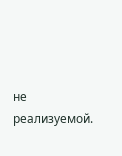не реализуемой.